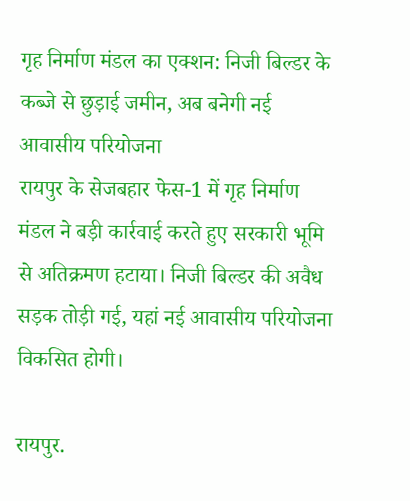गृह निर्माण मंडल का एक्शन: निजी बिल्डर के कब्जे से छुड़ाई जमीन, अब बनेगी नई आवासीय परियोजना
रायपुर के सेजबहार फेस-1 में गृह निर्माण मंडल ने बड़ी कार्रवाई करते हुए सरकारी भूमि से अतिक्रमण हटाया। निजी बिल्डर की अवैध सड़क तोड़ी गई, यहां नई आवासीय परियोजना विकसित होगी।

रायपुर.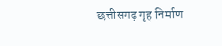छत्तीसगढ़ गृह निर्माण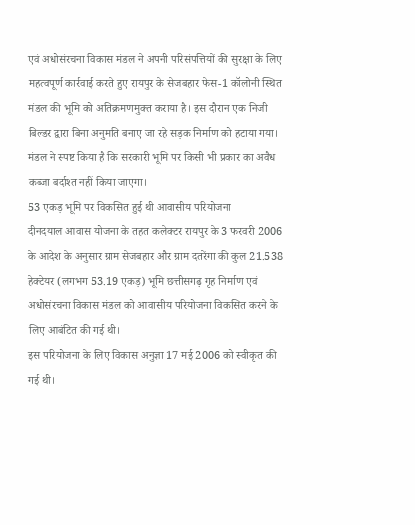एवं अधोसंरचना विकास मंडल ने अपनी परिसंपत्तियों की सुरक्षा के लिए महत्वपूर्ण कार्रवाई करते हुए रायपुर के सेजबहार फेस-1 कॉलोनी स्थित मंडल की भूमि को अतिक्रमणमुक्त कराया है। इस दौरान एक निजी बिल्डर द्वारा बिना अनुमति बनाए जा रहे सड़क निर्माण को हटाया गया। मंडल ने स्पष्ट किया है कि सरकारी भूमि पर किसी भी प्रकार का अवैध कब्जा बर्दाश्त नहीं किया जाएगा।
53 एकड़ भूमि पर विकसित हुई थी आवासीय परियोजना
दीनदयाल आवास योजना के तहत कलेक्टर रायपुर के 3 फरवरी 2006 के आदेश के अनुसार ग्राम सेजबहार और ग्राम दतरेंगा की कुल 21.538 हेक्टेयर (लगभग 53.19 एकड़) भूमि छत्तीसगढ़ गृह निर्माण एवं अधोसंरचना विकास मंडल को आवासीय परियोजना विकसित करने के लिए आबंटित की गई थी।
इस परियोजना के लिए विकास अनुज्ञा 17 मई 2006 को स्वीकृत की गई थी।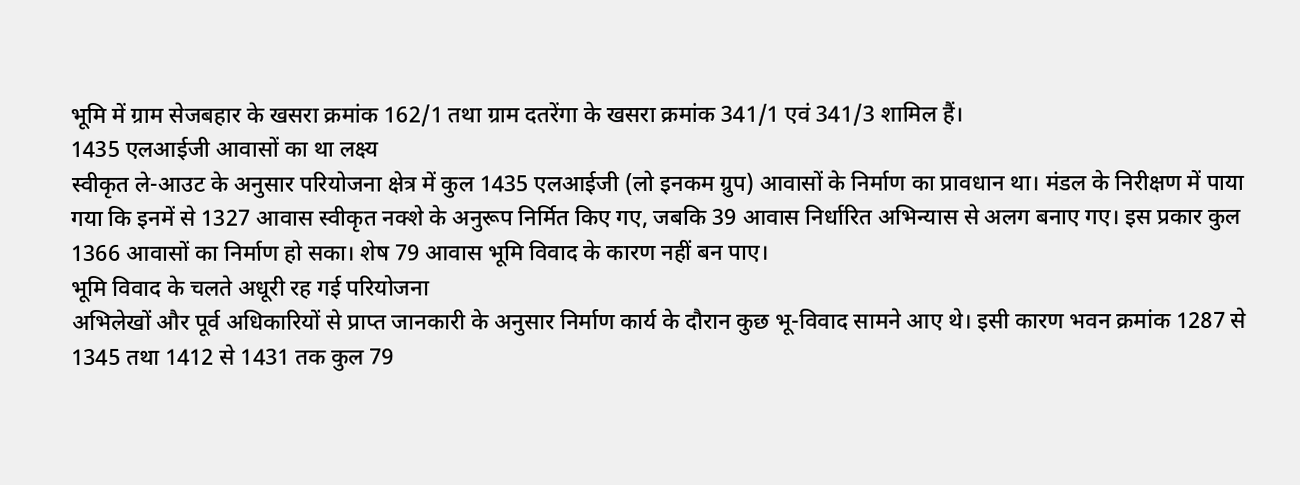भूमि में ग्राम सेजबहार के खसरा क्रमांक 162/1 तथा ग्राम दतरेंगा के खसरा क्रमांक 341/1 एवं 341/3 शामिल हैं।
1435 एलआईजी आवासों का था लक्ष्य
स्वीकृत ले-आउट के अनुसार परियोजना क्षेत्र में कुल 1435 एलआईजी (लो इनकम ग्रुप) आवासों के निर्माण का प्रावधान था। मंडल के निरीक्षण में पाया गया कि इनमें से 1327 आवास स्वीकृत नक्शे के अनुरूप निर्मित किए गए, जबकि 39 आवास निर्धारित अभिन्यास से अलग बनाए गए। इस प्रकार कुल 1366 आवासों का निर्माण हो सका। शेष 79 आवास भूमि विवाद के कारण नहीं बन पाए।
भूमि विवाद के चलते अधूरी रह गई परियोजना
अभिलेखों और पूर्व अधिकारियों से प्राप्त जानकारी के अनुसार निर्माण कार्य के दौरान कुछ भू-विवाद सामने आए थे। इसी कारण भवन क्रमांक 1287 से 1345 तथा 1412 से 1431 तक कुल 79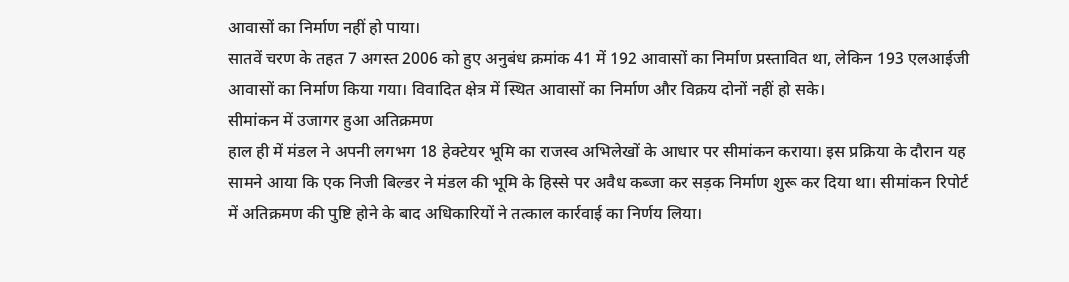आवासों का निर्माण नहीं हो पाया।
सातवें चरण के तहत 7 अगस्त 2006 को हुए अनुबंध क्रमांक 41 में 192 आवासों का निर्माण प्रस्तावित था, लेकिन 193 एलआईजी आवासों का निर्माण किया गया। विवादित क्षेत्र में स्थित आवासों का निर्माण और विक्रय दोनों नहीं हो सके।
सीमांकन में उजागर हुआ अतिक्रमण
हाल ही में मंडल ने अपनी लगभग 18 हेक्टेयर भूमि का राजस्व अभिलेखों के आधार पर सीमांकन कराया। इस प्रक्रिया के दौरान यह सामने आया कि एक निजी बिल्डर ने मंडल की भूमि के हिस्से पर अवैध कब्जा कर सड़क निर्माण शुरू कर दिया था। सीमांकन रिपोर्ट में अतिक्रमण की पुष्टि होने के बाद अधिकारियों ने तत्काल कार्रवाई का निर्णय लिया।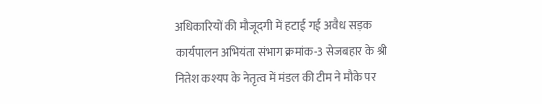अधिकारियों की मौजूदगी में हटाई गई अवैध सड़क
कार्यपालन अभियंता संभाग क्रमांक-3 सेजबहार के श्री नितेश कश्यप के नेतृत्व में मंडल की टीम ने मौके पर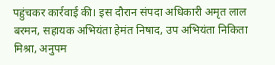पहुंचकर कार्रवाई की। इस दौरान संपदा अधिकारी अमृत लाल बरमन, सहायक अभियंता हेमंत निषाद, उप अभियंता निकिता मिश्रा, अनुपम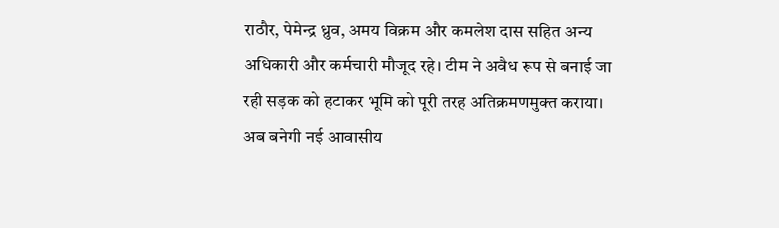राठौर, पेमेन्द्र ध्रुव, अमय विक्रम और कमलेश दास सहित अन्य अधिकारी और कर्मचारी मौजूद रहे। टीम ने अवैध रूप से बनाई जा रही सड़क को हटाकर भूमि को पूरी तरह अतिक्रमणमुक्त कराया।
अब बनेगी नई आवासीय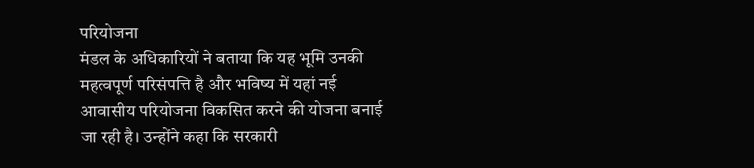परियोजना
मंडल के अधिकारियों ने बताया कि यह भूमि उनकी महत्वपूर्ण परिसंपत्ति है और भविष्य में यहां नई आवासीय परियोजना विकसित करने की योजना बनाई जा रही है। उन्होंने कहा कि सरकारी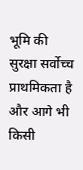भूमि की सुरक्षा सर्वोच्च प्राथमिकता है और आगे भी किसी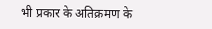भी प्रकार के अतिक्रमण के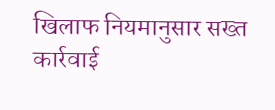खिलाफ नियमानुसार सख्त कार्रवाई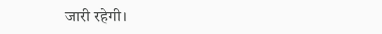जारी रहेगी।